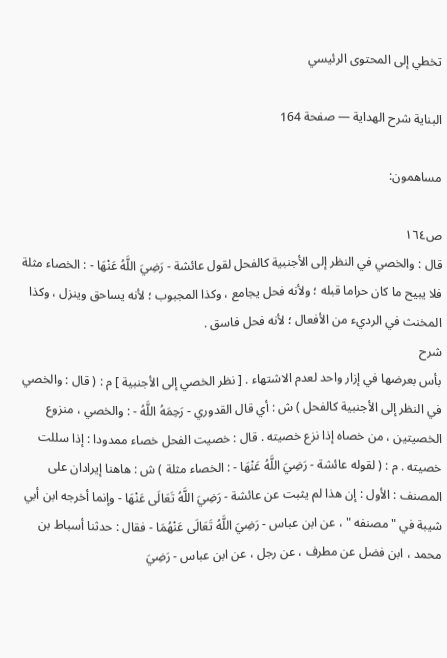تخطي إلى المحتوى الرئيسي

البناية شرح الهداية — صفحة 164

مساهمون:

ص١٦٤
قال : والخصي في النظر إلى الأجنبية كالفحل لقول عائشة - رَضِيَ اللَّهُ عَنْهَا - : الخصاء مثلة فلا يبيح ما كان حراما قبله ؛ ولأنه فحل يجامع ، وكذا المجبوب ؛ لأنه يساحق وينزل ، وكذا المخنث في الرديء من الأفعال ؛ لأنه فحل فاسق .
شرح
بأس بعرضها في إزار واحد لعدم الاشتهاء . [ نظر الخصي إلى الأجنبية ] م : ( قال : والخصي في النظر إلى الأجنبية كالفحل ) ش : أي قال القدوري - رَحِمَهُ اللَّهُ - : والخصي ، منزوع الخصيتين ، من خصاه إذا نزع خصيته . قال : خصيت الفحل خصاء ممدودا : إذا سللت خصيته . م : ( لقوله عائشة - رَضِيَ اللَّهُ عَنْهَا - : الخصاء مثلة ) ش : هاهنا إيرادان على المصنف : الأول : إن هذا لم يثبت عن عائشة - رَضِيَ اللَّهُ تَعَالَى عَنْهَا - وإنما أخرجه ابن أبي شيبة في " مصنفه " ، عن ابن عباس - رَضِيَ اللَّهُ تَعَالَى عَنْهُمَا - فقال : حدثنا أسباط بن محمد ، ابن فضل عن مطرف ، عن رجل ، عن ابن عباس - رَضِيَ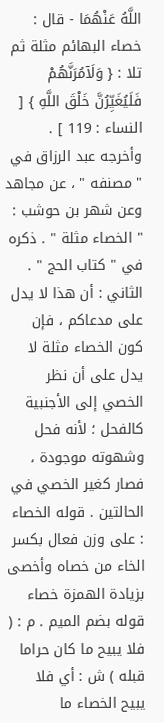اللَّهُ عَنْهُمَا - قال : خصاء البهائم مثلة ثم تلا : { وَلَآمُرَنَّهُمْ فَلَيُغَيِّرُنَّ خَلْقَ اللَّهِ } [ النساء : 119 ] . وأخرجه عبد الرزاق في " مصنفه " ، عن مجاهد وعن شهر بن حوشب : " الخصاء مثلة " . ذكره في " كتاب الحج " . الثاني : أن هذا لا يدل على مدعاكم ، فإن كون الخصاء مثلة لا يدل على أن نظر الخصي إلى الأجنبية كالفحل ؛ لأنه فحل وشهوته موجودة ، فصار كغير الخصي في الحالتين . قوله الخصاء : على وزن فعال بكسر الخاء من خصاه وأخصى بزيادة الهمزة خصاء قوله بضم الميم . م : ( فلا يبيح ما كان حراما قبله ) ش : أي فلا يبيح الخصاء ما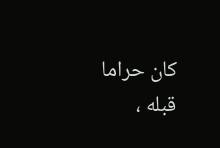كان حراما قبله ،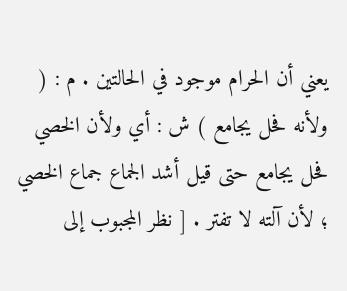يعني أن الحرام موجود في الحالتين . م : ( ولأنه فحل يجامع ) ش : أي ولأن الخصي فحل يجامع حتى قيل أشد الجماع جماع الخصي ؛ لأن آلته لا تفتر . [ نظر المجبوب إلى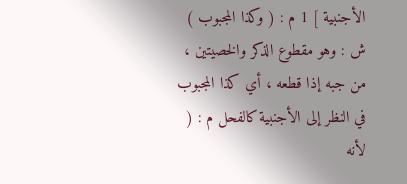الأجنبية ] 1 م : ( وكذا المجبوب ) ش : وهو مقطوع الذكر والخصيتين ، من جبه إذا قطعه ، أي كذا المجبوب في النظر إلى الأجنبية كالفحل م : ( لأنه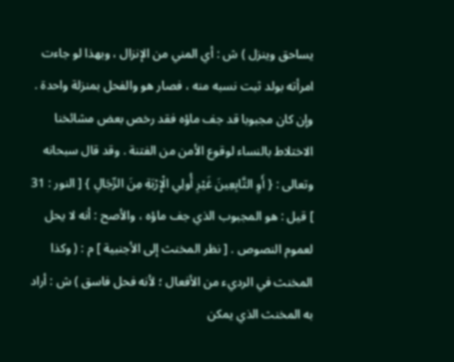يساحق وينزل ) ش : أي المني من الإنزال ، وبهذا لو جاءت امرأته بولد ثبت نسبه منه ، فصار هو والفحل بمنزلة واحدة . وإن كان مجبوبا قد جف ماؤه فقد رخص بعض مشائخنا الاختلاط بالنساء لوقوع الأمن من الفتنة . وقد قال سبحانه وتعالى : { أَوِ التَّابِعِينَ غَيْرِ أُولِي الْإِرْبَةِ مِنَ الرِّجَالِ } [ النور : 31 ] قيل : هو المجبوب الذي جف ماؤه ، والأصح : أنه لا يحل لعموم النصوص . [ نظر المخنث إلى الأجنبية ] م : ( وكذا المخنث في الرديء من الأفعال ؛ لأنه فحل فاسق ) ش : أراد به المخنث الذي يمكن